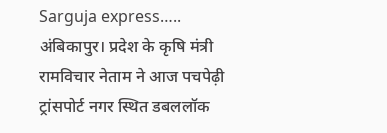Sarguja express…..
अंबिकापुर। प्रदेश के कृषि मंत्री रामविचार नेताम ने आज पचपेढ़ी ट्रांसपोर्ट नगर स्थित डबललॉक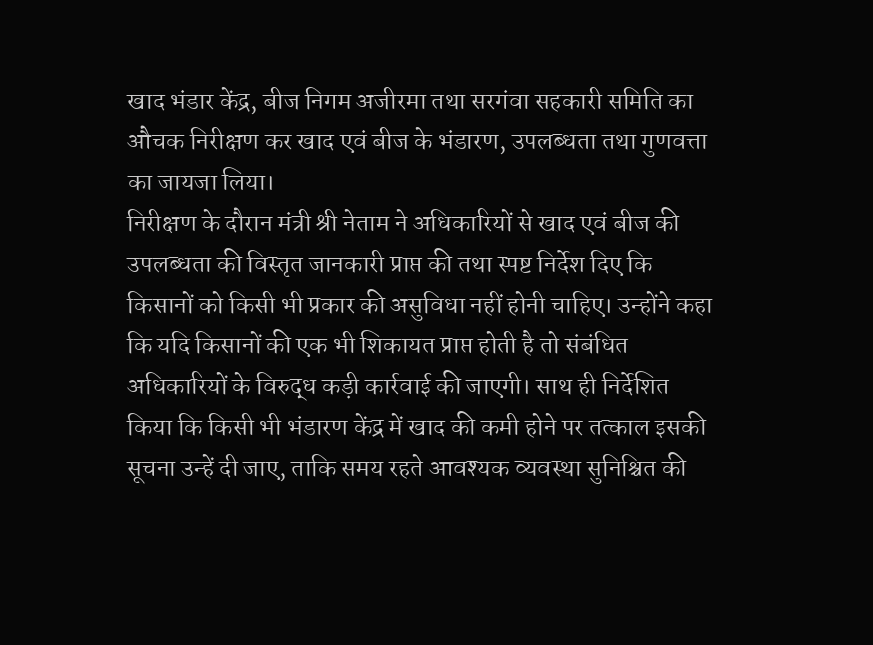खाद भंडार केंद्र, बीज निगम अजीरमा तथा सरगंवा सहकारी समिति का औचक निरीक्षण कर खाद एवं बीज के भंडारण, उपलब्धता तथा गुणवत्ता का जायजा लिया।
निरीक्षण के दौरान मंत्री श्री नेताम ने अधिकारियों से खाद एवं बीज की उपलब्धता की विस्तृत जानकारी प्राप्त की तथा स्पष्ट निर्देश दिए कि किसानों को किसी भी प्रकार की असुविधा नहीं होनी चाहिए। उन्होंने कहा कि यदि किसानों की एक भी शिकायत प्राप्त होती है तो संबंधित अधिकारियों के विरुद्ध कड़ी कार्रवाई की जाएगी। साथ ही निर्देशित किया कि किसी भी भंडारण केंद्र में खाद की कमी होने पर तत्काल इसकी सूचना उन्हें दी जाए, ताकि समय रहते आवश्यक व्यवस्था सुनिश्चित की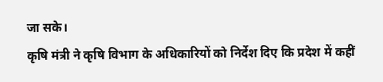जा सके।
कृषि मंत्री ने कृषि विभाग के अधिकारियों को निर्देश दिए कि प्रदेश में कहीं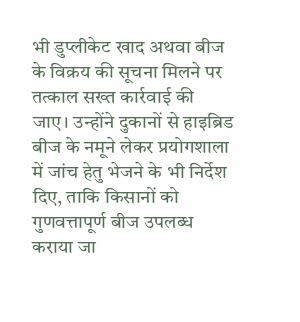भी डुप्लीकेट खाद अथवा बीज के विक्रय की सूचना मिलने पर तत्काल सख्त कार्रवाई की जाए। उन्होंने दुकानों से हाइब्रिड बीज के नमूने लेकर प्रयोगशाला में जांच हेतु भेजने के भी निर्देश दिए, ताकि किसानों को गुणवत्तापूर्ण बीज उपलब्ध कराया जा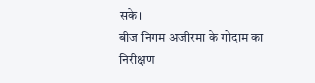सके।
बीज निगम अजीरमा के गोदाम का निरीक्षण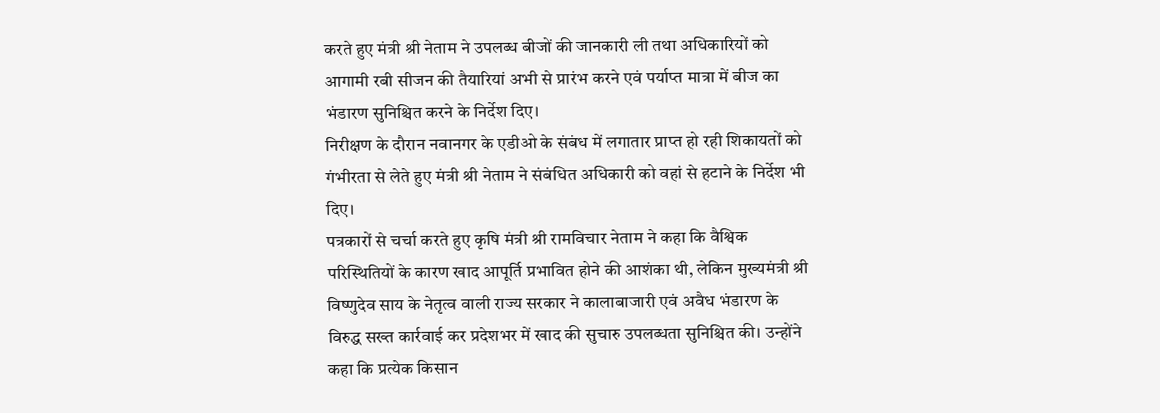करते हुए मंत्री श्री नेताम ने उपलब्ध बीजों की जानकारी ली तथा अधिकारियों को आगामी रबी सीजन की तैयारियां अभी से प्रारंभ करने एवं पर्याप्त मात्रा में बीज का भंडारण सुनिश्चित करने के निर्देश दिए।
निरीक्षण के दौरान नवानगर के एडीओ के संबंध में लगातार प्राप्त हो रही शिकायतों को गंभीरता से लेते हुए मंत्री श्री नेताम ने संबंधित अधिकारी को वहां से हटाने के निर्देश भी दिए।
पत्रकारों से चर्चा करते हुए कृषि मंत्री श्री रामविचार नेताम ने कहा कि वैश्विक परिस्थितियों के कारण खाद आपूर्ति प्रभावित होने की आशंका थी, लेकिन मुख्यमंत्री श्री विष्णुदेव साय के नेतृत्व वाली राज्य सरकार ने कालाबाजारी एवं अवैध भंडारण के विरुद्ध सख्त कार्रवाई कर प्रदेशभर में खाद की सुचारु उपलब्धता सुनिश्चित की। उन्होंने कहा कि प्रत्येक किसान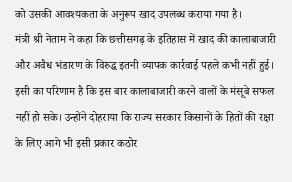को उसकी आवश्यकता के अनुरूप खाद उपलब्ध कराया गया है।
मंत्री श्री नेताम ने कहा कि छत्तीसगढ़ के इतिहास में खाद की कालाबाजारी और अवैध भंडारण के विरुद्ध इतनी व्यापक कार्रवाई पहले कभी नहीं हुई। इसी का परिणाम है कि इस बार कालाबाजारी करने वालों के मंसूबे सफल नहीं हो सके। उन्होंने दोहराया कि राज्य सरकार किसानों के हितों की रक्षा के लिए आगे भी इसी प्रकार कठोर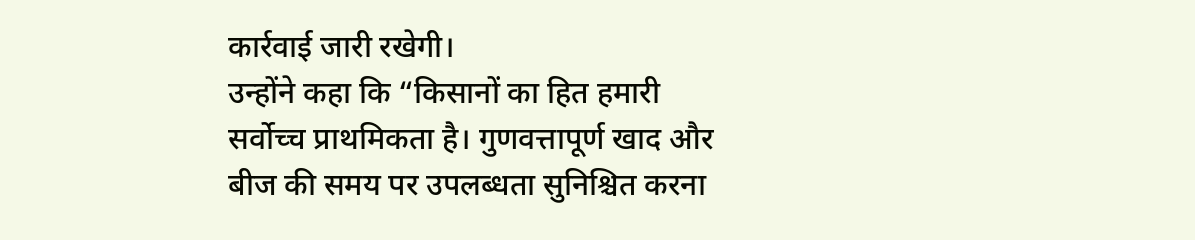कार्रवाई जारी रखेगी।
उन्होंने कहा कि “किसानों का हित हमारी सर्वोच्च प्राथमिकता है। गुणवत्तापूर्ण खाद और बीज की समय पर उपलब्धता सुनिश्चित करना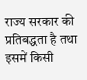राज्य सरकार की प्रतिबद्धता है तथा इसमें किसी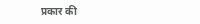प्रकार की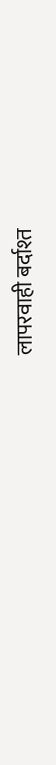लापरवाही बर्दाश्त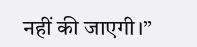नहीं की जाएगी।”